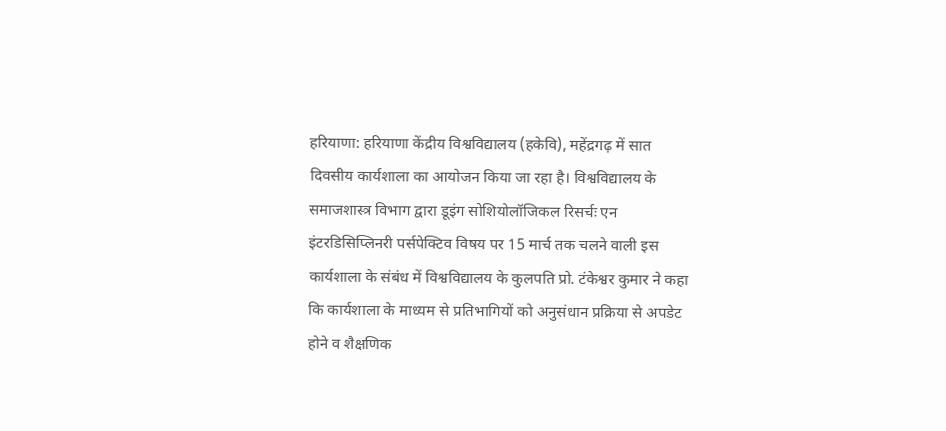हरियाणा: हरियाणा केंद्रीय विश्वविद्यालय (हकेवि), महेंद्रगढ़ में सात दिवसीय कार्यशाला का आयोजन किया जा रहा है। विश्वविद्यालय के समाजशास्त्र विभाग द्वारा डूइंग सोशियोलॉजिकल रिसर्चः एन इंटरडिसिप्लिनरी पर्सपेक्टिव विषय पर 15 मार्च तक चलने वाली इस कार्यशाला के संबंध में विश्वविद्यालय के कुलपति प्रो. टंकेश्वर कुमार ने कहा कि कार्यशाला के माध्यम से प्रतिभागियों को अनुसंधान प्रक्रिया से अपडेट होने व शैक्षणिक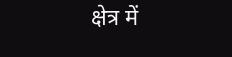क्षेत्र में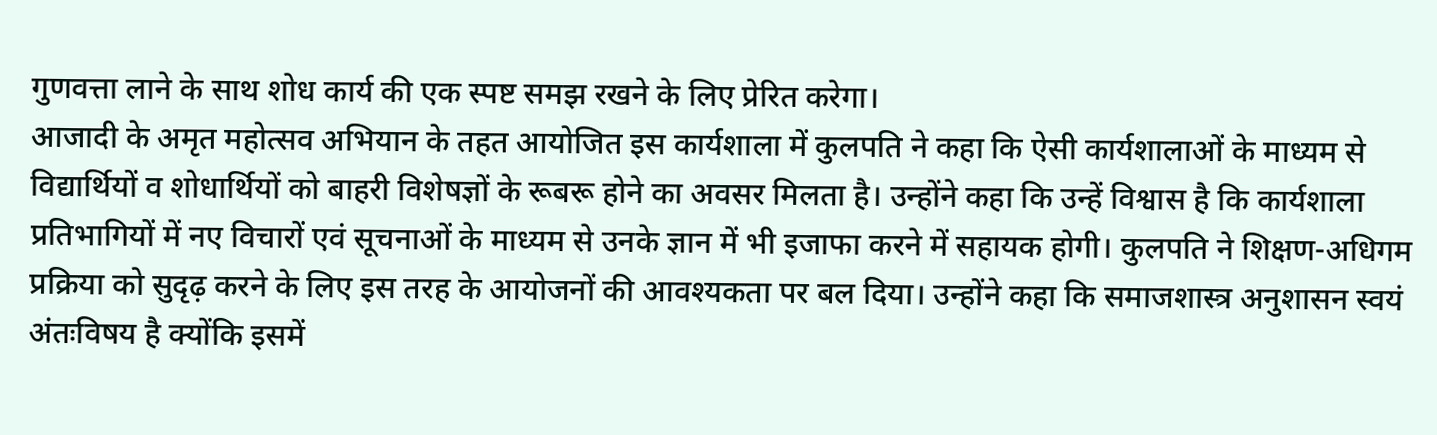गुणवत्ता लाने के साथ शोध कार्य की एक स्पष्ट समझ रखने के लिए प्रेरित करेगा।
आजादी के अमृत महोत्सव अभियान के तहत आयोजित इस कार्यशाला में कुलपति ने कहा कि ऐसी कार्यशालाओं के माध्यम से विद्यार्थियों व शोधार्थियों को बाहरी विशेषज्ञों के रूबरू होने का अवसर मिलता है। उन्होंने कहा कि उन्हें विश्वास है कि कार्यशाला प्रतिभागियों में नए विचारों एवं सूचनाओं के माध्यम से उनके ज्ञान में भी इजाफा करने में सहायक होगी। कुलपति ने शिक्षण-अधिगम प्रक्रिया को सुदृढ़ करने के लिए इस तरह के आयोजनों की आवश्यकता पर बल दिया। उन्होंने कहा कि समाजशास्त्र अनुशासन स्वयं अंतःविषय है क्योंकि इसमें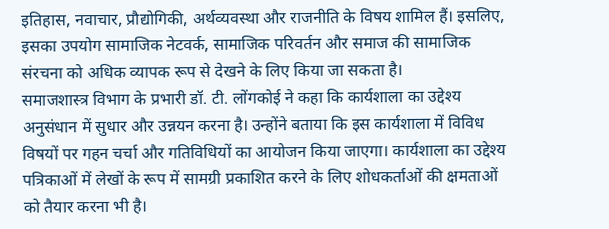इतिहास, नवाचार, प्रौद्योगिकी, अर्थव्यवस्था और राजनीति के विषय शामिल हैं। इसलिए, इसका उपयोग सामाजिक नेटवर्क, सामाजिक परिवर्तन और समाज की सामाजिक संरचना को अधिक व्यापक रूप से देखने के लिए किया जा सकता है।
समाजशास्त्र विभाग के प्रभारी डॉ. टी. लोंगकोई ने कहा कि कार्यशाला का उद्देश्य अनुसंधान में सुधार और उन्नयन करना है। उन्होंने बताया कि इस कार्यशाला में विविध विषयों पर गहन चर्चा और गतिविधियों का आयोजन किया जाएगा। कार्यशाला का उद्देश्य पत्रिकाओं में लेखों के रूप में सामग्री प्रकाशित करने के लिए शोधकर्ताओं की क्षमताओं को तैयार करना भी है।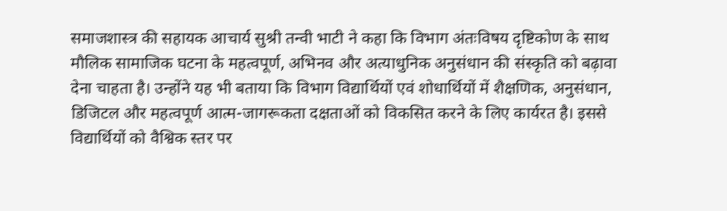समाजशास्त्र की सहायक आचार्य सुश्री तन्वी भाटी ने कहा कि विभाग अंतःविषय दृष्टिकोण के साथ मौलिक सामाजिक घटना के महत्वपूर्ण, अभिनव और अत्याधुनिक अनुसंधान की संस्कृति को बढ़ावा देना चाहता है। उन्होंने यह भी बताया कि विभाग विद्यार्थियों एवं शोधार्थियों में शैक्षणिक, अनुसंधान, डिजिटल और महत्वपूर्ण आत्म-जागरूकता दक्षताओं को विकसित करने के लिए कार्यरत है। इससे विद्यार्थियों को वैश्विक स्तर पर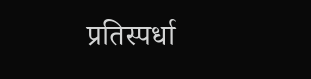प्रतिस्पर्धा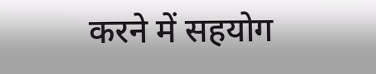करने में सहयोग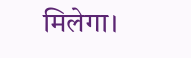मिलेगा।